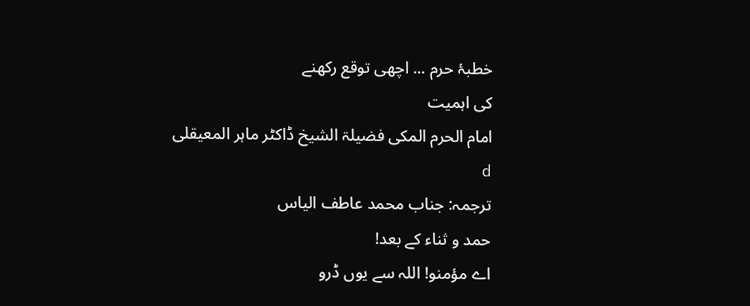خطبۂ حرم ... اچھی توقع رکھنے
کی اہمیت
امام الحرم المکی فضیلۃ الشیخ ڈاکٹر ماہر المعیقلی d
ترجمہ: جناب محمد عاطف الیاس
حمد و ثناء کے بعد!
اے مؤمنو! اللہ سے یوں ڈرو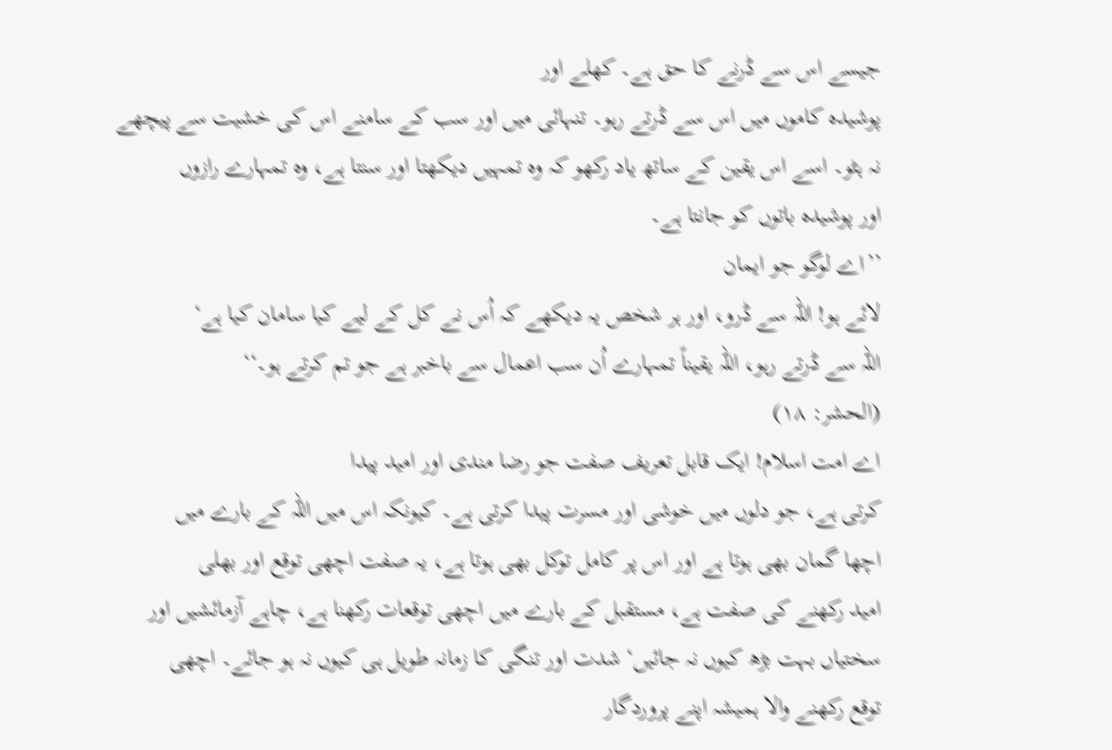جیسے اس سے ڈرنے کا حق ہے۔ کھلے اور
پوشیدہ کاموں میں اس سے ڈرتے رہو۔ تنہائی میں اور سب کے سامنے اس کی خشیت سے پیچھے
نہ ہٹو۔ اسے اس یقین کے ساتھ یاد رکھو کہ وہ تمہیں دیکھتا اور سنتا ہے، وہ تمہارے رازوں
اور پوشیدہ باتوں کو جانتا ہے۔
’’اے لوگو جو ایمان
لائے ہو! اللہ سے ڈرو، اور ہر شخص یہ دیکھے کہ اُس نے کل کے لیے کیا سامان کیا ہے‘
اللہ سے ڈرتے رہو، اللہ یقیناً تمہارے اُن سب اعمال سے باخبر ہے جو تم کرتے ہو۔‘‘
(الحشر: ۱۸)
اے امت اسلام! ایک قابل تعریف صفت جو رضا مندی اور امید پیدا
کرتی ہے، جو دلوں میں خوشی اور مسرت پیدا کرتی ہے۔ کیونکہ اس میں اللہ کے بارے میں
اچھا گمان بھی ہوتا ہے اور اس پر کامل توکل بھی ہوتا ہے، یہ صفت اچھی توقع اور بھلی
امید رکھنے کی صفت ہے، مستقبل کے بارے میں اچھی توقعات رکھنا ہے، چاہے آزمائشیں اور
سختیاں بہت بڑھ کیوں نہ جائیں‘ شدت اور تنگی کا زمانہ طویل ہی کیوں نہ ہو جائے۔ اچھی
توقع رکھنے والا ہمیشہ اپنے پروردگار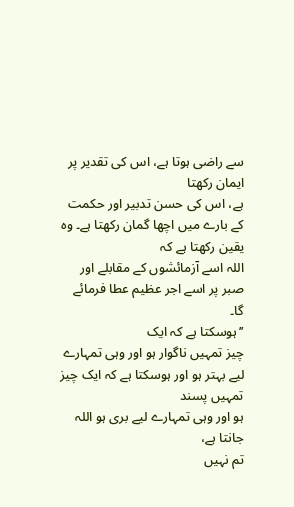سے راضی ہوتا ہے، اس کی تقدیر پر ایمان رکھتا
ہے، اس کی حسن تدبیر اور حکمت کے بارے میں اچھا گمان رکھتا ہے۔ وہ یقین رکھتا ہے کہ
اللہ اسے آزمائشوں کے مقابلے اور صبر پر اسے اجر عظیم عطا فرمائے گا۔
’’ہوسکتا ہے کہ ایک
چیز تمہیں ناگوار ہو اور وہی تمہارے لیے بہتر ہو اور ہوسکتا ہے کہ ایک چیز تمہیں پسند
ہو اور وہی تمہارے لیے بری ہو اللہ جانتا ہے،
تم نہیں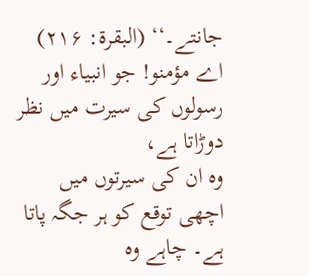جانتے۔‘‘ (البقرۃ: ۲۱۶)
اے مؤمنو! جو انبیاء اور رسولوں کی سیرت میں نظر دوڑاتا ہے،
وہ ان کی سیرتوں میں اچھی توقع کو ہر جگہ پاتا ہے۔ چاہے وہ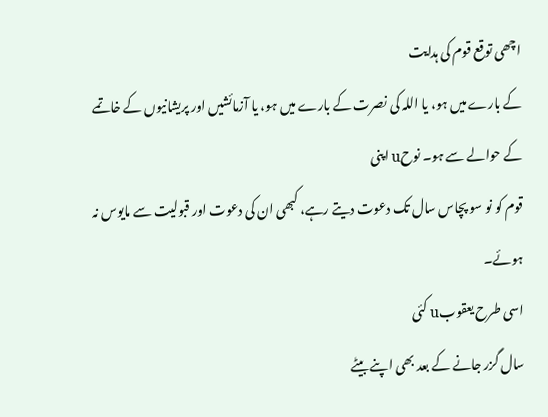اچھی توقع قوم کی ہدایت
کے بارے میں ہو، یا اللہ کی نصرت کے بارے میں ہو، یا آزمائشیں اور پریشانیوں کے خاتمے
کے حوالے سے ہو۔ نوحu اپنی
قوم کو نو سو پچاس سال تک دعوت دیتے رہے، کبھی ان کی دعوت اور قبولیت سے مایوس نہ ہوئے۔
اسی طرح یعقوبu کئی
سال گزر جانے کے بعد بھی اپنے بیٹے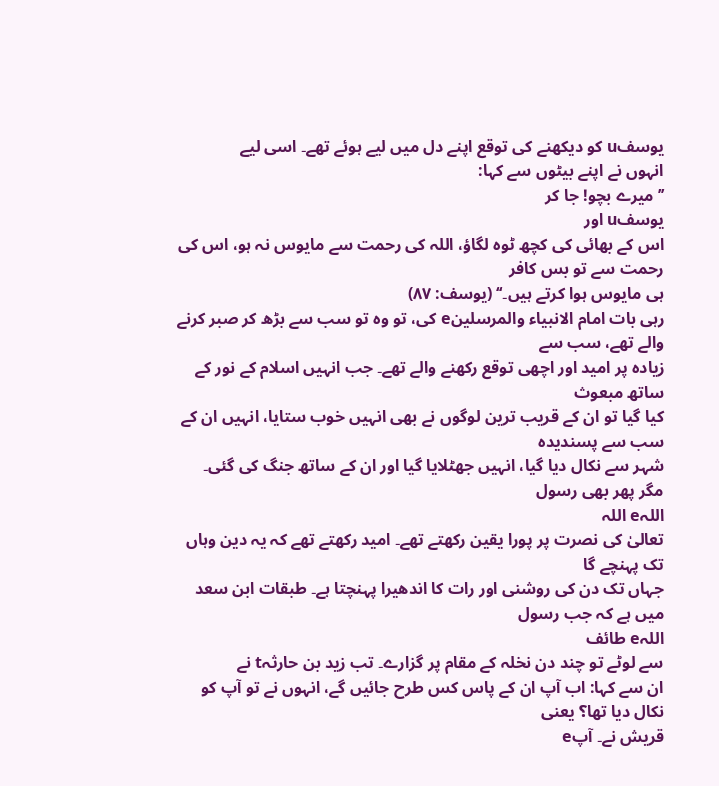یوسفu کو دیکھنے کی توقع اپنے دل میں لیے ہوئے تھے۔ اسی لیے
انہوں نے اپنے بیٹوں سے کہا:
’’میرے بچو! جا کر
یوسفu اور
اس کے بھائی کی کچھ ٹوہ لگاؤ، اللہ کی رحمت سے مایوس نہ ہو، اس کی رحمت سے تو بس کافر
ہی مایوس ہوا کرتے ہیں۔‘‘ (یوسف: ۸۷)
رہی بات امام الانبیاء والمرسلینe کی، تو وہ تو سب سے بڑھ کر صبر کرنے والے تھے، سب سے
زیادہ پر امید اور اچھی توقع رکھنے والے تھے۔ جب انہیں اسلام کے نور کے ساتھ مبعوث
کیا گیا تو ان کے قریب ترین لوگوں نے بھی انہیں خوب ستایا، انہیں ان کے سب سے پسندیدہ
شہر سے نکال دیا گیا، انہیں جھٹلایا گیا اور ان کے ساتھ جنگ کی گئی۔ مگر پھر بھی رسول
اللہe اللہ
تعالیٰ کی نصرت پر پورا یقین رکھتے تھے۔ امید رکھتے تھے کہ یہ دین وہاں تک پہنچے گا
جہاں تک دن کی روشنی اور رات کا اندھیرا پہنچتا ہے۔ طبقات ابن سعد میں ہے کہ جب رسول
اللہe طائف
سے لوٹے تو چند دن نخلہ کے مقام پر گزارے۔ تب زید بن حارثہt نے
ان سے کہا: اب آپ ان کے پاس کس طرح جائیں گے، انہوں نے تو آپ کو نکال دیا تھا؟ یعنی
قریش نے۔ آپe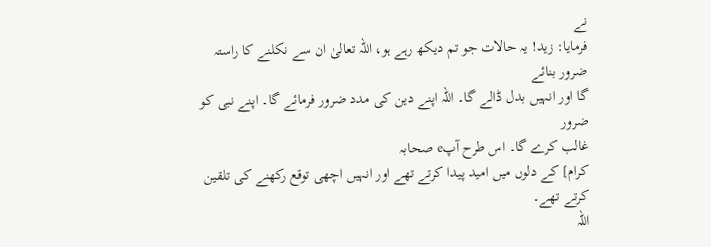نے
فرمایا: زید! یہ حالات جو تم دیکھ رہے ہو، اللہ تعالیٰ ان سے نکلنے کا راستہ ضرور بنائے
گا اور انہیں بدل ڈالے گا۔ اللہ اپنے دین کی مدد ضرور فرمائے گا۔ اپنے نبی کو ضرور
غالب کرے گا۔ اس طرح آپe صحابہ
کرام] کے دلوں میں امید پیدا کرتے تھے اور انہیں اچھی توقع رکھنے کی تلقین کرتے تھے۔
اللہ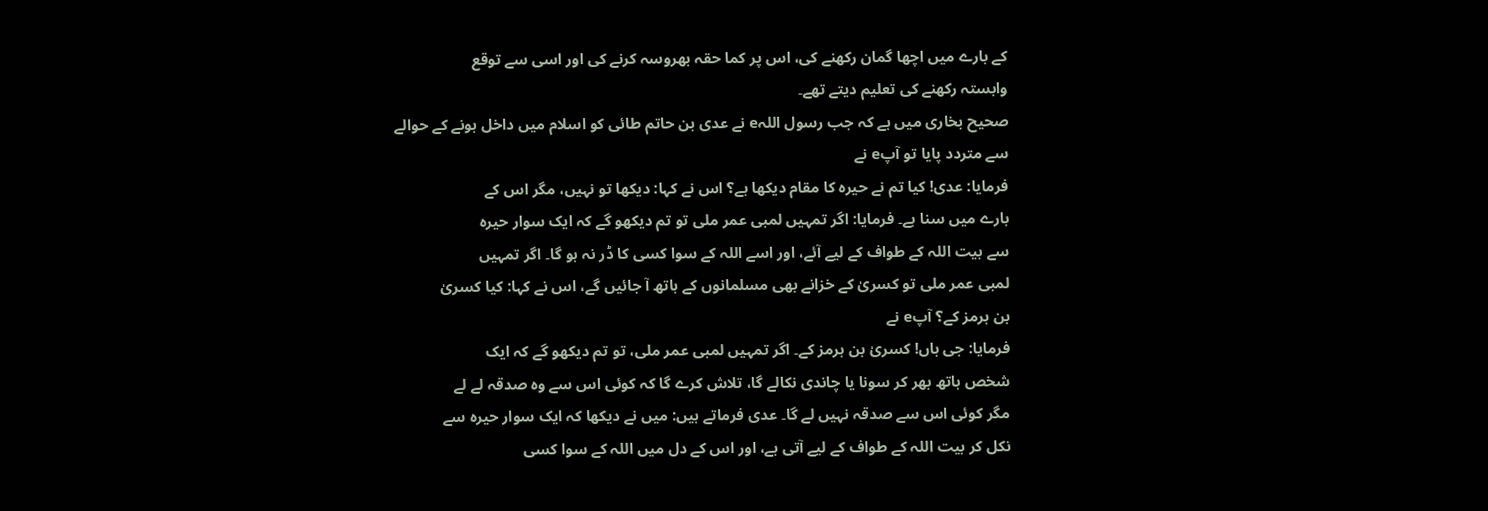کے بارے میں اچھا گمان رکھنے کی، اس پر کما حقہ بھروسہ کرنے کی اور اسی سے توقع
وابستہ رکھنے کی تعلیم دیتے تھے۔
صحیح بخاری میں ہے کہ جب رسول اللہe نے عدی بن حاتم طائی کو اسلام میں داخل ہونے کے حوالے
سے متردد پایا تو آپe نے
فرمایا: عدی! کیا تم نے حیرہ کا مقام دیکھا ہے؟ اس نے کہا: دیکھا تو نہیں، مگر اس کے
بارے میں سنا ہے۔ فرمایا: اگر تمہیں لمبی عمر ملی تو تم دیکھو گے کہ ایک سوار حیرہ
سے بیت اللہ کے طواف کے لیے آئے، اور اسے اللہ کے سوا کسی کا ڈر نہ ہو گا۔ اگر تمہیں
لمبی عمر ملی تو کسریٰ کے خزانے بھی مسلمانوں کے ہاتھ آ جائیں گے، اس نے کہا: کیا کسریٰ
بن ہرمز کے؟ آپe نے
فرمایا: جی ہاں! کسریٰ بن ہرمز کے۔ اگر تمہیں لمبی عمر ملی، تو تم دیکھو گے کہ ایک
شخص ہاتھ بھر کر سونا یا چاندی نکالے گا، تلاش کرے گا کہ کوئی اس سے وہ صدقہ لے لے
مگر کوئی اس سے صدقہ نہیں لے گا۔ عدی فرماتے ہیں: میں نے دیکھا کہ ایک سوار حیرہ سے
نکل کر بیت اللہ کے طواف کے لیے آتی ہے، اور اس کے دل میں اللہ کے سوا کسی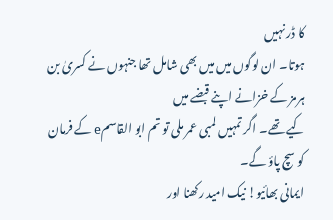کا ڈر نہیں
ہوتا۔ ان لوگوں میں میں بھی شامل تھا جنہوں نے کسریٰ بن ہرمز کے خزانے اپنے قبضے میں
کیے تھے۔ اگر تمہیں لمبی عمر ملی تو تم ابو القاسمe کے فرمان کو سچ پاؤ گے۔
ایمانی بھائیو! نیک امید رکھنا اور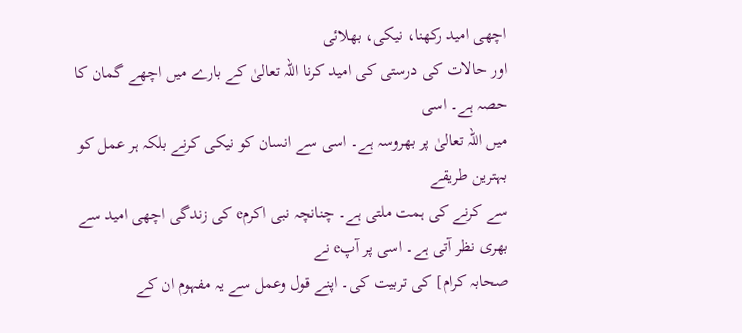اچھی امید رکھنا، نیکی، بھلائی
اور حالات کی درستی کی امید کرنا اللہ تعالیٰ کے بارے میں اچھے گمان کا حصہ ہے۔ اسی
میں اللہ تعالیٰ پر بھروسہ ہے۔ اسی سے انسان کو نیکی کرنے بلکہ ہر عمل کو بہترین طریقے
سے کرنے کی ہمت ملتی ہے۔ چنانچہ نبی اکرمe کی زندگی اچھی امید سے بھری نظر آتی ہے۔ اسی پر آپe نے
صحابہ کرام] کی تربیت کی۔ اپنے قول وعمل سے یہ مفہوم ان کے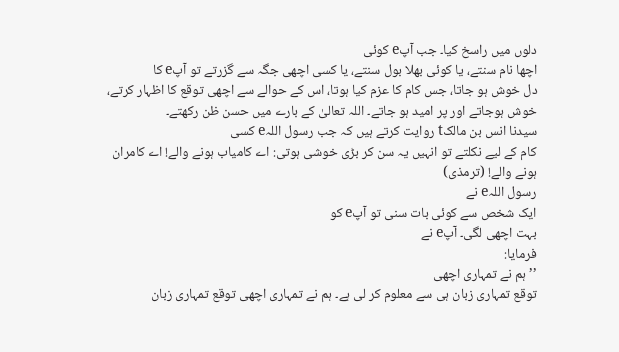دلوں میں راسخ کیا۔ جب آپe کوئی
اچھا نام سنتے، یا کوئی بھلا بول سنتے، یا کسی اچھی جگہ سے گزرتے تو آپe کا
دل خوش ہو جاتا، جس کام کا عزم کیا ہوتا، اس کے حوالے سے اچھی توقع کا اظہار کرتے،
خوش ہوجاتے اور پر امید ہو جاتے۔ اللہ تعالیٰ کے بارے میں حسن ظن رکھتے۔
سیدنا انس بن مالکt روایت کرتے ہیں کہ جب رسول اللہe کسی
کام کے لیے نکلتے تو انہیں یہ سن کر بڑی خوشی ہوتی: اے کامیاب ہونے والے! اے کامران
ہونے والے! (ترمذی)
رسول اللہe نے
ایک شخص سے کوئی بات سنی تو آپe کو
بہت اچھی لگی۔ آپe نے
فرمایا:
’’ہم نے تمہاری اچھی
توقع تمہاری زبان ہی سے معلوم کر لی ہے۔ ہم نے تمہاری اچھی توقع تمہاری زبان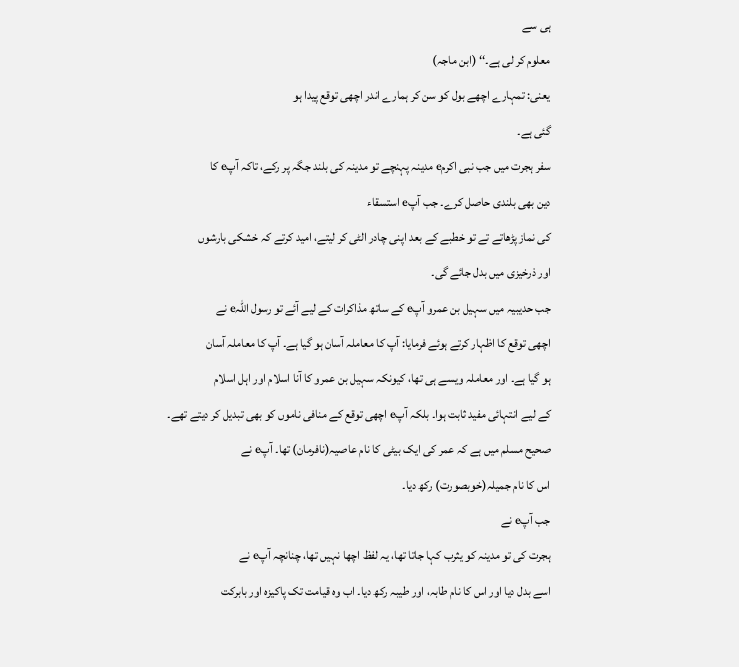ہی سے
معلوم کر لی ہے۔‘‘ (ابن ماجہ)
یعنی: تمہارے اچھے بول کو سن کر ہمارے اندر اچھی توقع پیدا ہو
گئی ہے۔
سفر ہجرت میں جب نبی اکرمe مدینہ پہنچے تو مدینہ کی بلند جگہ پر رکے، تاکہ آپe کا
دین بھی بلندی حاصل کرے۔ جب آپe استسقاء
کی نماز پڑھاتے تے تو خطبے کے بعد اپنی چادر الٹی کر لیتے، امید کرتے کہ خشکی بارشوں
اور ذرخیزی میں بدل جائے گی۔
جب حدیبیہ میں سہیل بن عمرو آپe کے ساتھ مذاکرات کے لیے آئے تو رسول اللہe نے
اچھی توقع کا اظہار کرتے ہوئے فرمایا: آپ کا معاملہ آسان ہو گیا ہے۔ آپ کا معاملہ آسان
ہو گیا ہے۔ اور معاملہ ویسے ہی تھا، کیونکہ سہیل بن عمرو کا آنا اسلام اور اہل اسلام
کے لیے انتہائی مفید ثابت ہوا۔ بلکہ آپe اچھی توقع کے منافی ناموں کو بھی تبدیل کر دیتے تھے۔
صحیح مسلم میں ہے کہ عمر کی ایک بیٹی کا نام عاصیہ(نافرمان) تھا۔ آپe نے
اس کا نام جمیلہ(خوبصورت) رکھ دیا۔
جب آپe نے
ہجرت کی تو مدینہ کو یثرب کہا جاتا تھا، یہ لفظ اچھا نہیں تھا، چنانچہ آپe نے
اسے بدل دیا اور اس کا نام طابہ، اور طیبہ رکھ دیا۔ اب وہ قیامت تک پاکیزہ اور بابرکت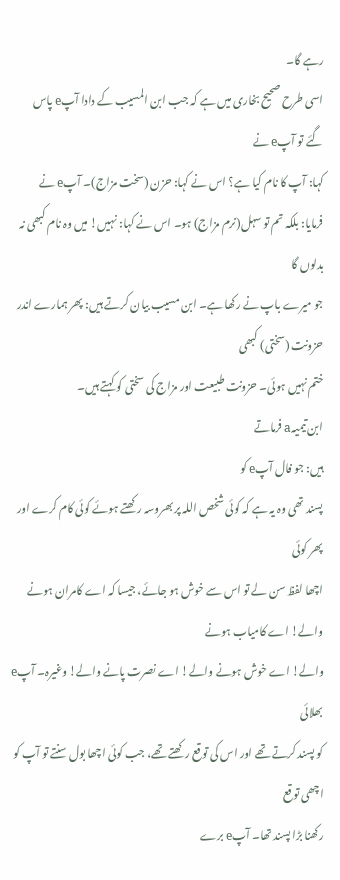رہے گا۔
اسی طرح صحیح بخاری میں ہے کہ جب ابن المسیب کے دادا آپe پاس
گئے تو آپe نے
کہا: آپ کا نام کیا ہے؟ اس نے کہا: حزن (سخت مزاج)۔ آپe نے
فرمایا: بلکہ تم تو سہل(نرم مزاج) ہو۔ اس نے کہا: نہیں! میں وہ نام کبھی نہ بدلوں گا
جو میرے باپ نے رکھا ہے۔ ابن مسیب بیان کرتے ہیں: پھر ہمارے اندر حزونت (سختی) کبھی
ختم نہیں ہوئی۔ حزونت طبیعت اور مزاج کی سختی کو کہتے ہیں۔
ابن تیمیہa فرماتے
ہیں: جو فال آپe کو
پسند تھی وہ یہ ہے کہ کوئی شخص اللہ پر بھروسہ رکھتے ہوئے کوئی کام کرے اور پھر کوئی
اچھا لفظ سن لے تو اس سے خوش ہو جائے، جیسا کہ اے کامران ہونے والے! اے کامیاب ہونے
والے! اے خوش ہونے والے! اے نصرت پانے والے! وغیرہ۔ آپe بھلائی
کو پسند کرتے تھے اور اس کی توقع رکھتے تھے، جب کوئی اچھا بول سنتے تو آپ کو اچھی توقع
رکھنا بڑا پسند تھا۔ آپe برے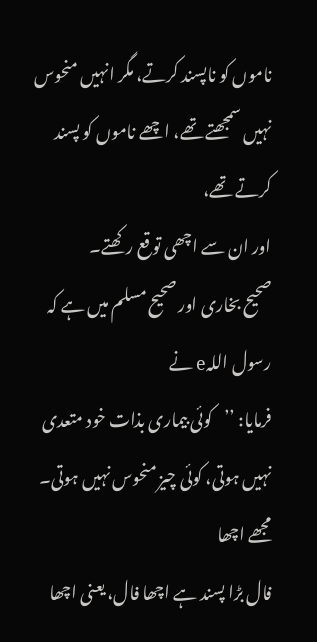ناموں کو ناپسند کرتے، مگر انہیں منحوس نہیں سمجھتے تھے، اچھے ناموں کو پسند کرتے تھے،
اور ان سے اچھی توقع رکھتے۔
صحیح بخاری اور صحیح مسلم میں ہے کہ رسول اللہe نے
فرمایا: ’’کوئی بیماری بذات خود متعدی نہیں ہوتی، کوئی چیز منحوس نہیں ہوتی۔ مجھے اچھا
فال بڑا پسند ہے اچھا فال، یعنی اچھا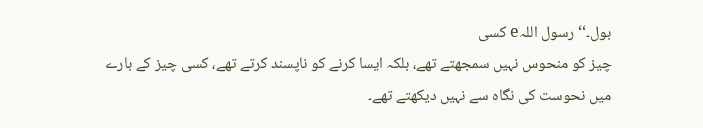بول۔‘‘ رسول اللہe کسی
چیز کو منحوس نہیں سمجھتے تھے، بلکہ ایسا کرنے کو ناپسند کرتے تھے، کسی چیز کے بارے
میں نحوست کی نگاہ سے نہیں دیکھتے تھے۔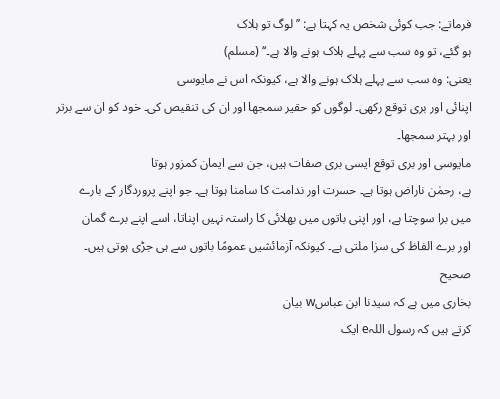فرماتے: جب کوئی شخص یہ کہتا ہے: ’’لوگ تو ہلاک
ہو گئے، تو وہ سب سے پہلے ہلاک ہونے والا ہے۔‘‘ (مسلم)
یعنی: وہ سب سے پہلے ہلاک ہونے والا ہے، کیونکہ اس نے مایوسی
اپنائی اور بری توقع رکھی۔ لوگوں کو حقیر سمجھا اور ان کی تنقیص کی۔ خود کو ان سے برتر
اور بہتر سمجھا۔
مایوسی اور بری توقع ایسی بری صفات ہیں، جن سے ایمان کمزور ہوتا
ہے، رحمٰن ناراض ہوتا ہے۔ حسرت اور ندامت کا سامنا ہوتا ہے۔ جو اپنے پروردگار کے بارے
میں برا سوچتا ہے، اور اپنی باتوں میں بھلائی کا راستہ نہیں اپناتا، اسے اپنے برے گمان
اور برے الفاظ کی سزا ملتی ہے۔ کیونکہ آزمائشیں عمومًا باتوں سے ہی جڑی ہوتی ہیں۔ صحیح
بخاری میں ہے کہ سیدنا ابن عباسw بیان
کرتے ہیں کہ رسول اللہe ایک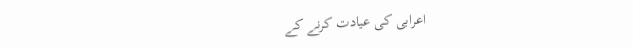اعرابی کی عیادت کرنے کے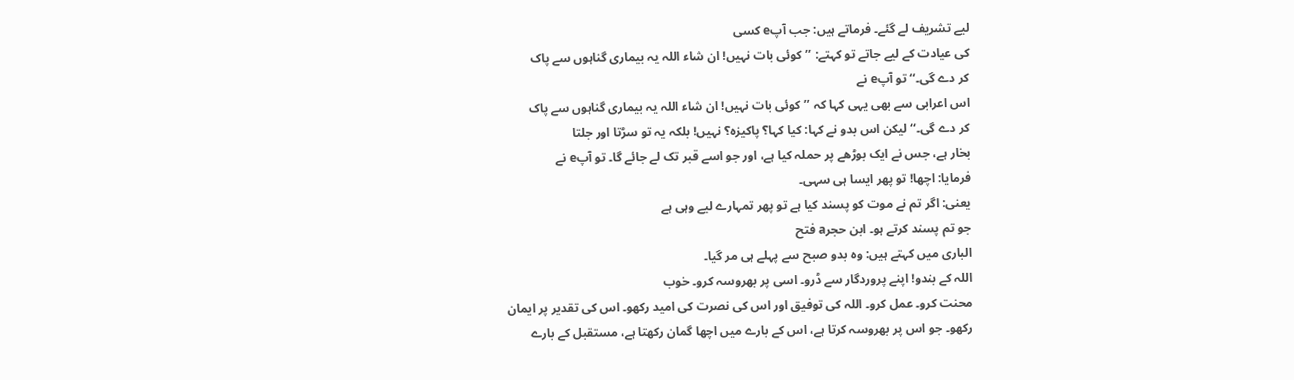لیے تشریف لے گئے۔ فرماتے ہیں: جب آپe کسی
کی عیادت کے لیے جاتے تو کہتے: ’’کوئی بات نہیں! ان شاء اللہ یہ بیماری گناہوں سے پاک
کر دے گی۔‘‘ تو آپe نے
اس اعرابی سے بھی یہی کہا کہ ’’کوئی بات نہیں! ان شاء اللہ یہ بیماری گناہوں سے پاک
کر دے گی۔‘‘ لیکن اس بدو نے کہا: کیا کہا؟ پاکیزہ؟ نہیں! بلکہ یہ تو سڑتا اور جلتا
بخار ہے، جس نے ایک بوڑھے پر حملہ کیا ہے، اور جو اسے قبر تک لے جائے گا۔ تو آپe نے
فرمایا: اچھا! تو پھر ایسا ہی سہی۔
یعنی: اگر تم نے موت کو پسند کیا ہے تو پھر تمہارے لیے وہی ہے
جو تم پسند کرتے ہو۔ ابن حجرa فتح
الباری میں کہتے ہیں: وہ بدو صبح سے پہلے ہی مر گیا۔
اللہ کے بندو! اپنے پروردگار سے ڈرو۔ اسی پر بھروسہ کرو۔ خوب
محنت کرو۔ عمل کرو۔ اللہ کی توفیق اور اس کی نصرت کی امید رکھو۔ اس کی تقدیر پر ایمان
رکھو۔ جو اس پر بھروسہ کرتا ہے، اس کے بارے میں اچھا گمان رکھتا ہے، مستقبل کے بارے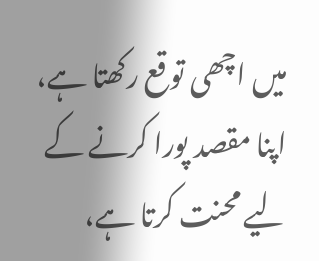میں اچھی توقع رکھتا ہے، اپنا مقصد پورا کرنے کے لیے محنت کرتا ہے،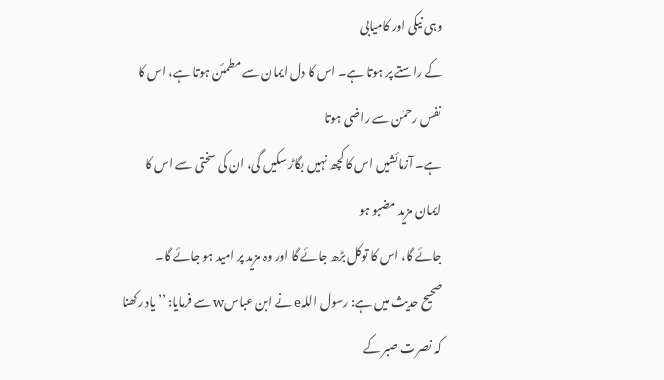وہی نیکی اور کامیابی
کے راستے پر ہوتا ہے۔ اس کا دل ایمان سے مطمئن ہوتا ہے، اس کا نفس رحمٰن سے راضی ہوتا
ہے۔ آزمائشیں اس کا کچھ نہیں بگاڑ سکیں گی، ان کی سختی سے اس کا ایمان مزید مضبو ہو
جائے گا، اس کا توکل بڑھ جائے گا اور وہ مزید پر امید ہو جائے گا۔
صحیح حدیث میں ہے: رسول اللہe نے ابن عباسw سے فرمایا: ’’یاد رکھنا کہ نصرت صبر کے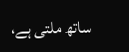ساتھ ملتی ہے،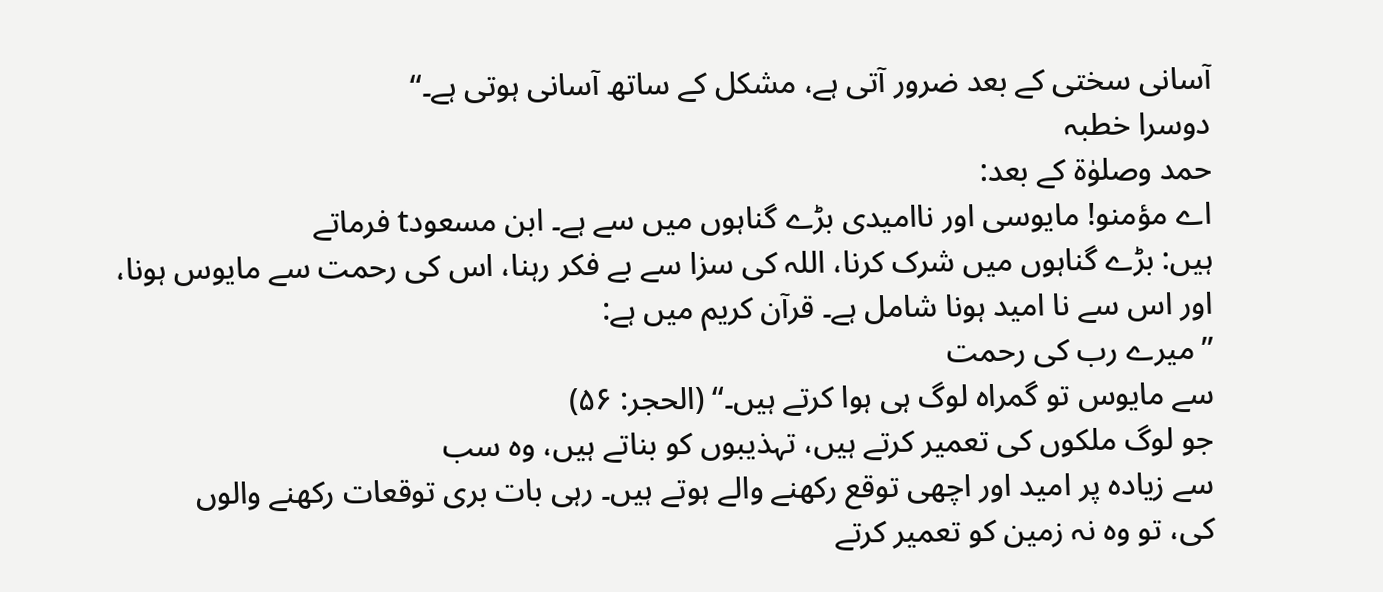آسانی سختی کے بعد ضرور آتی ہے، مشکل کے ساتھ آسانی ہوتی ہے۔‘‘
دوسرا خطبہ
حمد وصلوٰۃ کے بعد:
اے مؤمنو! مایوسی اور ناامیدی بڑے گناہوں میں سے ہے۔ ابن مسعودt فرماتے
ہیں: بڑے گناہوں میں شرک کرنا، اللہ کی سزا سے بے فکر رہنا، اس کی رحمت سے مایوس ہونا،
اور اس سے نا امید ہونا شامل ہے۔ قرآن کریم میں ہے:
’’میرے رب کی رحمت
سے مایوس تو گمراہ لوگ ہی ہوا کرتے ہیں۔‘‘ (الحجر: ۵۶)
جو لوگ ملکوں کی تعمیر کرتے ہیں، تہذیبوں کو بناتے ہیں، وہ سب
سے زیادہ پر امید اور اچھی توقع رکھنے والے ہوتے ہیں۔ رہی بات بری توقعات رکھنے والوں
کی، تو وہ نہ زمین کو تعمیر کرتے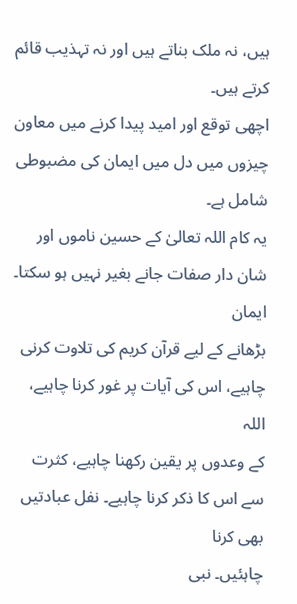ہیں، نہ ملک بناتے ہیں اور نہ تہذیب قائم کرتے ہیں۔
اچھی توقع اور امید پیدا کرنے میں معاون چیزوں میں دل میں ایمان کی مضبوطی شامل ہے۔
یہ کام اللہ تعالیٰ کے حسین ناموں اور شان دار صفات جانے بغیر نہیں ہو سکتا۔ ایمان
بڑھانے کے لیے قرآن کریم کی تلاوت کرنی چاہیے، اس کی آیات پر غور کرنا چاہیے، اللہ
کے وعدوں پر یقین رکھنا چاہیے، کثرت سے اس کا ذکر کرنا چاہیے۔ نفل عبادتیں بھی کرنا
چاہئیں۔ نبی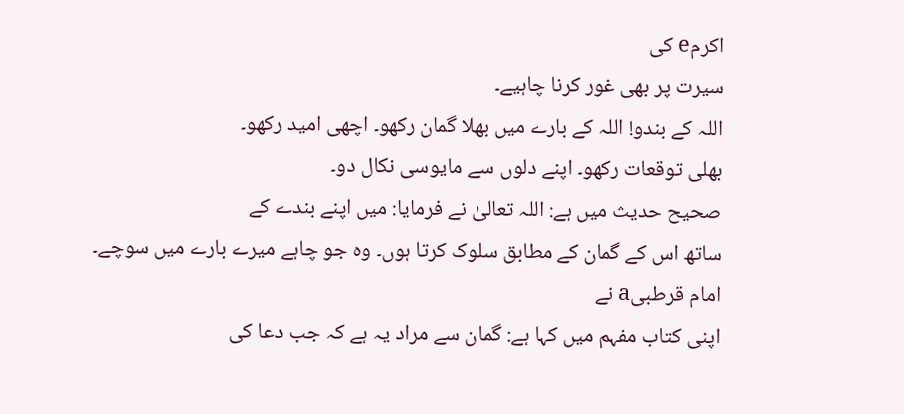اکرمe کی
سیرت پر بھی غور کرنا چاہیے۔
اللہ کے بندو! اللہ کے بارے میں بھلا گمان رکھو۔ اچھی امید رکھو۔
بھلی توقعات رکھو۔ اپنے دلوں سے مایوسی نکال دو۔
صحیح حدیث میں ہے: اللہ تعالیٰ نے فرمایا: میں اپنے بندے کے
ساتھ اس کے گمان کے مطابق سلوک کرتا ہوں۔ وہ جو چاہے میرے بارے میں سوچے۔
امام قرطبیa نے
اپنی کتاب مفہم میں کہا ہے: گمان سے مراد یہ ہے کہ جب دعا کی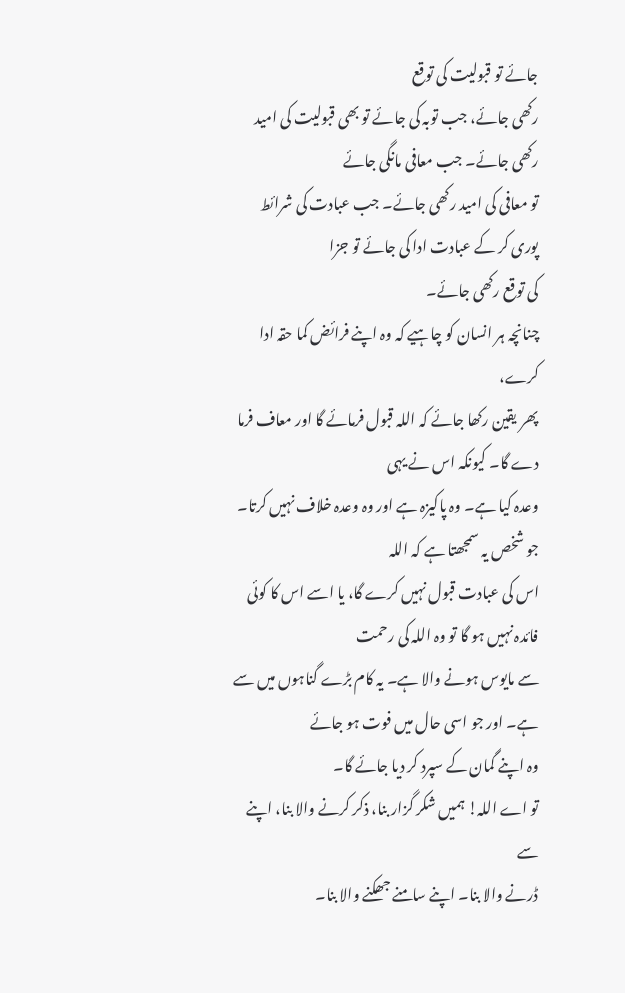جائے تو قبولیت کی توقع
رکھی جائے، جب توبہ کی جائے تو بھی قبولیت کی امید رکھی جائے۔ جب معافی مانگی جائے
تو معافی کی امید رکھی جائے۔ جب عبادت کی شرائط پوری کر کے عبادت ادا کی جائے تو جزا
کی توقع رکھی جائے۔
چنانچہ ہر انسان کو چاہیے کہ وہ اپنے فرائض کما حقہ ادا کرے،
پھر یقین رکھا جائے کہ اللہ قبول فرمائے گا اور معاف فرما دے گا۔ کیونکہ اس نے یہی
وعدہ کیا ہے۔ وہ پاکیزہ ہے اور وہ وعدہ خلاف نہیں کرتا۔ جو شخص یہ سمجھتا ہے کہ اللہ
اس کی عبادت قبول نہیں کرے گا، یا اسے اس کا کوئی فائدہ نہیں ہو گا تو وہ اللہ کی رحمت
سے مایوس ہونے والا ہے۔ یہ کام بڑے گناہوں میں سے ہے۔ اور جو اسی حال میں فوت ہو جائے
وہ اپنے گمان کے سپرد کر دیا جائے گا۔
تو اے اللہ! ہمیں شکر گزار بنا، ذکر کرنے والا بنا، اپنے سے
ڈرنے والا بنا۔ اپنے سامنے جھکنے والا بنا۔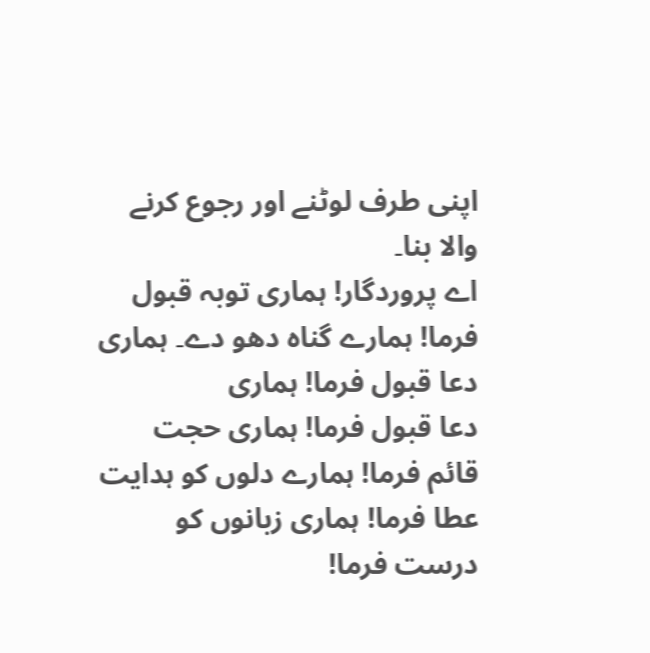اپنی طرف لوٹنے اور رجوع کرنے والا بنا۔
اے پروردگار! ہماری توبہ قبول فرما! ہمارے گناہ دھو دے۔ ہماری دعا قبول فرما! ہماری
دعا قبول فرما! ہماری حجت قائم فرما! ہمارے دلوں کو ہدایت عطا فرما! ہماری زبانوں کو
درست فرما!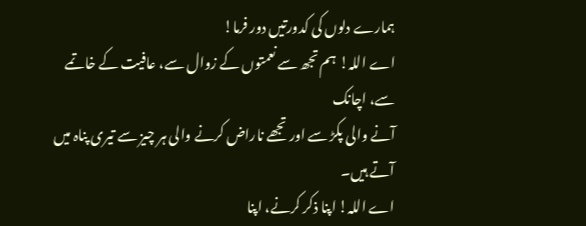ہمارے دلوں کی کدورتیں دور فرما!
اے اللہ! ہم تجھ سے نعمتوں کے زوال سے، عافیت کے خاتمے سے، اچانک
آنے والی پکڑ سے اور تجھے ناراض کرنے والی ہر چیز سے تیری پناہ میں آتے ہیں۔
اے اللہ! اپنا ذکر کرنے، اپنا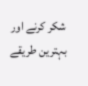شکر کرنے اور بہترین طریقے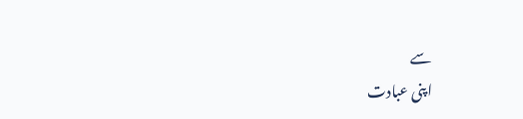سے
اپنی عبادت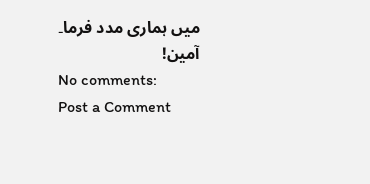میں ہماری مدد فرما۔ آمین!
No comments:
Post a Comment